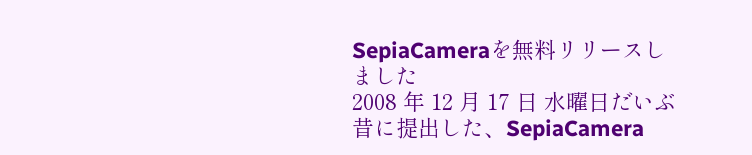SepiaCameraを無料リリースしました
2008 年 12 月 17 日 水曜日だいぶ昔に提出した、SepiaCamera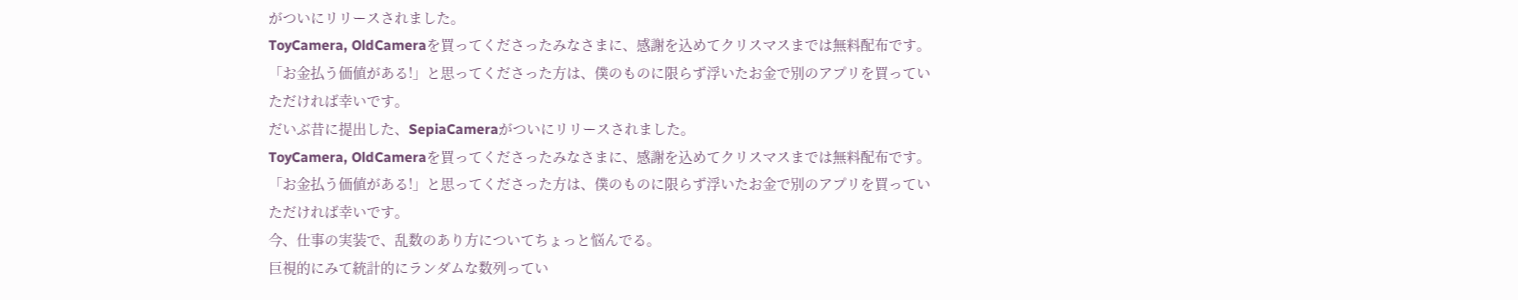がついにリリースされました。
ToyCamera, OldCameraを買ってくださったみなさまに、感謝を込めてクリスマスまでは無料配布です。
「お金払う価値がある!」と思ってくださった方は、僕のものに限らず浮いたお金で別のアプリを買っていただければ幸いです。
だいぶ昔に提出した、SepiaCameraがついにリリースされました。
ToyCamera, OldCameraを買ってくださったみなさまに、感謝を込めてクリスマスまでは無料配布です。
「お金払う価値がある!」と思ってくださった方は、僕のものに限らず浮いたお金で別のアプリを買っていただければ幸いです。
今、仕事の実装で、乱数のあり方についてちょっと悩んでる。
巨視的にみて統計的にランダムな数列ってい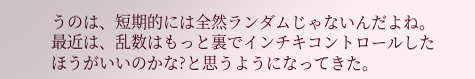うのは、短期的には全然ランダムじゃないんだよね。
最近は、乱数はもっと裏でインチキコントロールしたほうがいいのかな?と思うようになってきた。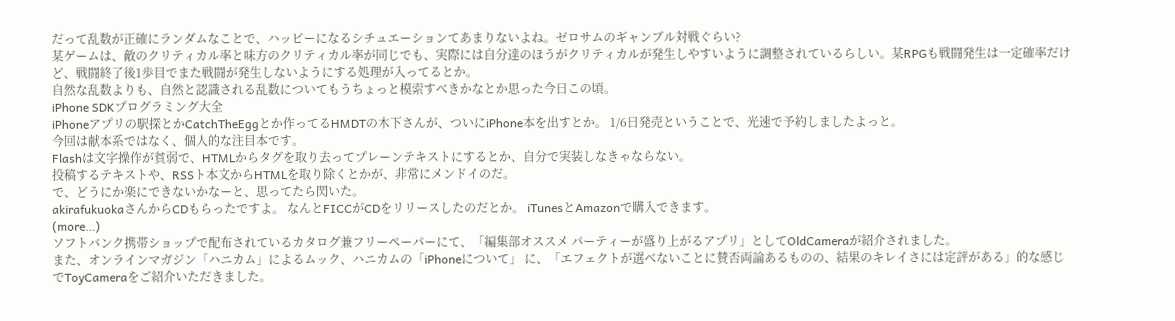だって乱数が正確にランダムなことで、ハッピーになるシチュエーションてあまりないよね。ゼロサムのギャンブル対戦ぐらい?
某ゲームは、敵のクリティカル率と味方のクリティカル率が同じでも、実際には自分達のほうがクリティカルが発生しやすいように調整されているらしい。某RPGも戦闘発生は一定確率だけど、戦闘終了後1歩目でまた戦闘が発生しないようにする処理が入ってるとか。
自然な乱数よりも、自然と認識される乱数についてもうちょっと模索すべきかなとか思った今日この頃。
iPhone SDKプログラミング大全
iPhoneアプリの駅探とかCatchTheEggとか作ってるHMDTの木下さんが、ついにiPhone本を出すとか。 1/6日発売ということで、光速で予約しましたよっと。
今回は献本系ではなく、個人的な注目本です。
Flashは文字操作が貧弱で、HTMLからタグを取り去ってプレーンテキストにするとか、自分で実装しなきゃならない。
投稿するテキストや、RSSト本文からHTMLを取り除くとかが、非常にメンドイのだ。
で、どうにか楽にできないかなーと、思ってたら閃いた。
akirafukuokaさんからCDもらったですよ。 なんとFICCがCDをリリースしたのだとか。 iTunesとAmazonで購入できます。
(more…)
ソフトバンク携帯ショップで配布されているカタログ兼フリーペーパーにて、「編集部オススメ パーティーが盛り上がるアプリ」としてOldCameraが紹介されました。
また、オンラインマガジン「ハニカム」によるムック、ハニカムの「iPhoneについて」 に、「エフェクトが選べないことに賛否両論あるものの、結果のキレイさには定評がある」的な感じでToyCameraをご紹介いただきました。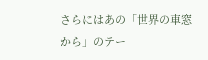さらにはあの「世界の車窓から」のテー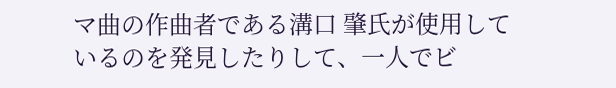マ曲の作曲者である溝口 肇氏が使用しているのを発見したりして、一人でビ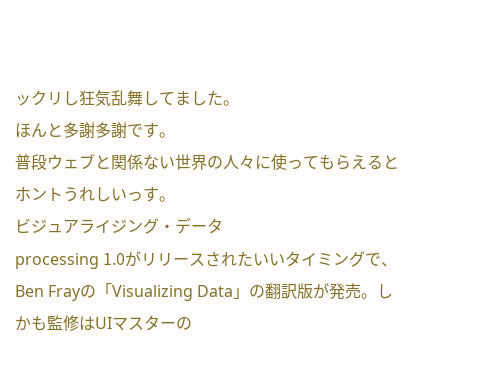ックリし狂気乱舞してました。
ほんと多謝多謝です。
普段ウェブと関係ない世界の人々に使ってもらえるとホントうれしいっす。
ビジュアライジング・データ
processing 1.0がリリースされたいいタイミングで、Ben Frayの「Visualizing Data」の翻訳版が発売。しかも監修はUIマスターの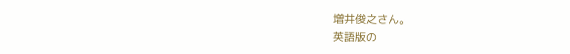増井俊之さん。
英語版の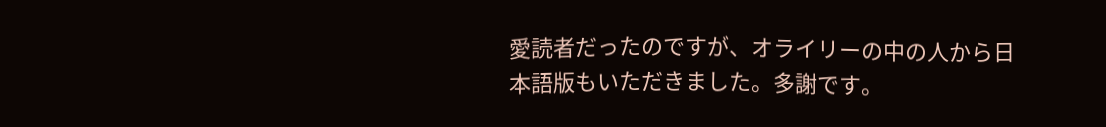愛読者だったのですが、オライリーの中の人から日本語版もいただきました。多謝です。